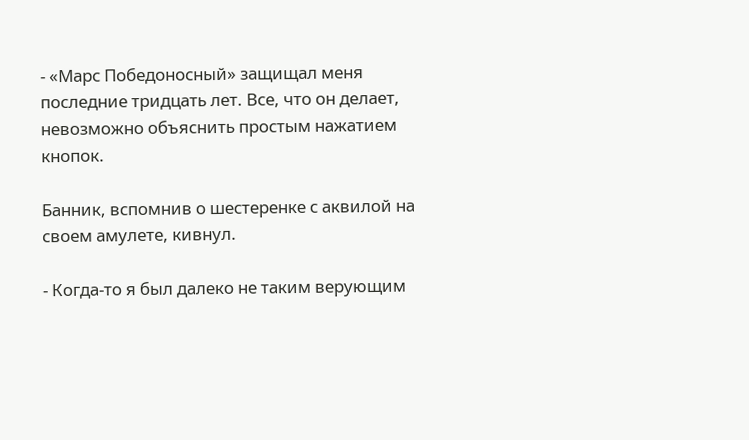- «Марс Победоносный» защищал меня последние тридцать лет. Все, что он делает, невозможно объяснить простым нажатием кнопок.

Банник, вспомнив о шестеренке с аквилой на своем амулете, кивнул.

- Когда-то я был далеко не таким верующим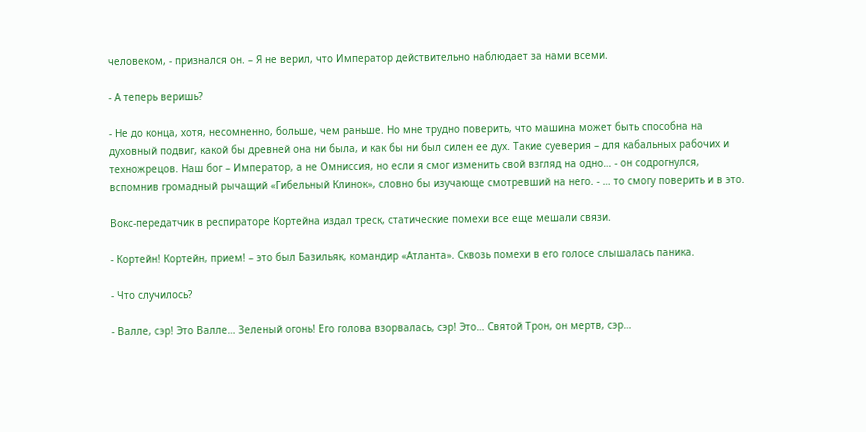человеком, - признался он. – Я не верил, что Император действительно наблюдает за нами всеми.

- А теперь веришь?

- Не до конца, хотя, несомненно, больше, чем раньше. Но мне трудно поверить, что машина может быть способна на духовный подвиг, какой бы древней она ни была, и как бы ни был силен ее дух. Такие суеверия – для кабальных рабочих и техножрецов. Наш бог – Император, а не Омниссия, но если я смог изменить свой взгляд на одно… - он содрогнулся, вспомнив громадный рычащий «Гибельный Клинок», словно бы изучающе смотревший на него. - … то смогу поверить и в это.

Вокс-передатчик в респираторе Кортейна издал треск, статические помехи все еще мешали связи.

- Кортейн! Кортейн, прием! – это был Базильяк, командир «Атланта». Сквозь помехи в его голосе слышалась паника.

- Что случилось?

- Валле, сэр! Это Валле… Зеленый огонь! Его голова взорвалась, сэр! Это… Святой Трон, он мертв, сэр…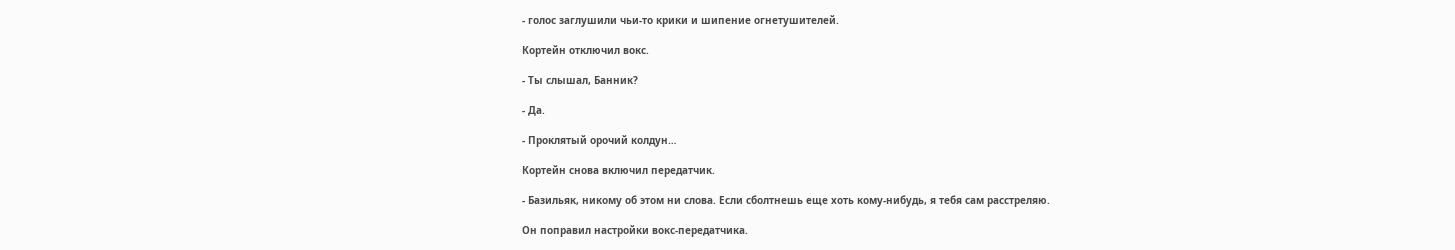- голос заглушили чьи-то крики и шипение огнетушителей.

Кортейн отключил вокс.

- Ты слышал, Банник?

- Да.

- Проклятый орочий колдун…

Кортейн снова включил передатчик.

- Базильяк, никому об этом ни слова. Если сболтнешь еще хоть кому-нибудь, я тебя сам расстреляю.

Он поправил настройки вокс-передатчика.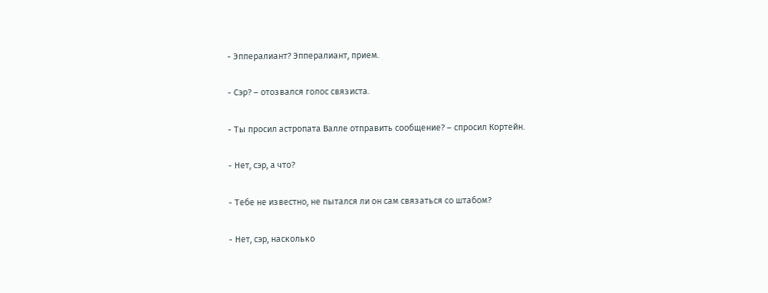- Эппералиант? Эппералиант, прием.

- Сэр? – отозвался голос связиста.

- Ты просил астропата Валле отправить сообщение? – спросил Кортейн.

- Нет, сэр, а что?

- Тебе не известно, не пытался ли он сам связаться со штабом?

- Нет, сэр, насколько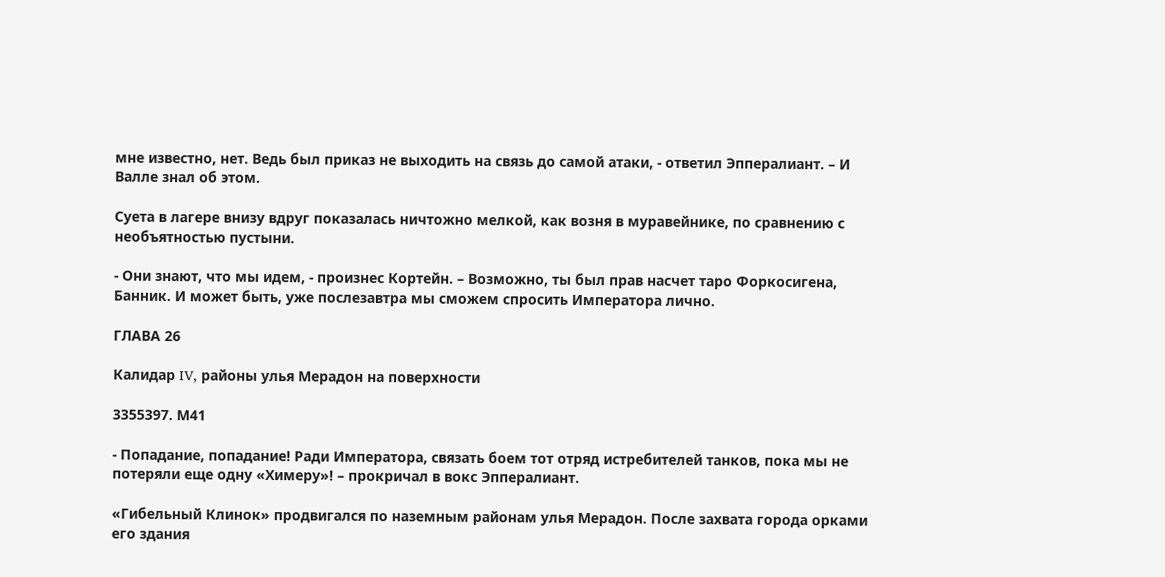мне известно, нет. Ведь был приказ не выходить на связь до самой атаки, - ответил Эппералиант. – И Валле знал об этом.

Суета в лагере внизу вдруг показалась ничтожно мелкой, как возня в муравейнике, по сравнению с необъятностью пустыни.

- Они знают, что мы идем, - произнес Кортейн. – Возможно, ты был прав насчет таро Форкосигена, Банник. И может быть, уже послезавтра мы сможем спросить Императора лично.

ГЛАВА 26

Калидар IV, районы улья Мерадон на поверхности

3355397. М41

- Попадание, попадание! Ради Императора, связать боем тот отряд истребителей танков, пока мы не потеряли еще одну «Химеру»! – прокричал в вокс Эппералиант.

«Гибельный Клинок» продвигался по наземным районам улья Мерадон. После захвата города орками его здания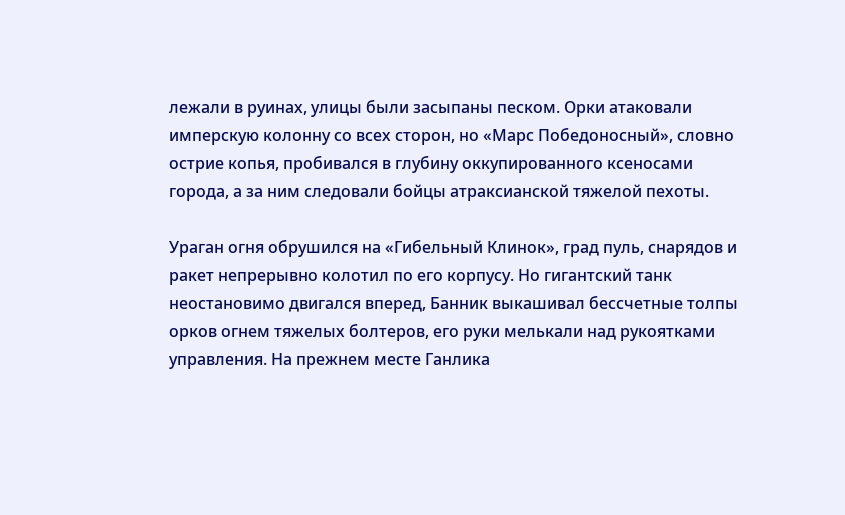лежали в руинах, улицы были засыпаны песком. Орки атаковали имперскую колонну со всех сторон, но «Марс Победоносный», словно острие копья, пробивался в глубину оккупированного ксеносами города, а за ним следовали бойцы атраксианской тяжелой пехоты.

Ураган огня обрушился на «Гибельный Клинок», град пуль, снарядов и ракет непрерывно колотил по его корпусу. Но гигантский танк неостановимо двигался вперед, Банник выкашивал бессчетные толпы орков огнем тяжелых болтеров, его руки мелькали над рукоятками управления. На прежнем месте Ганлика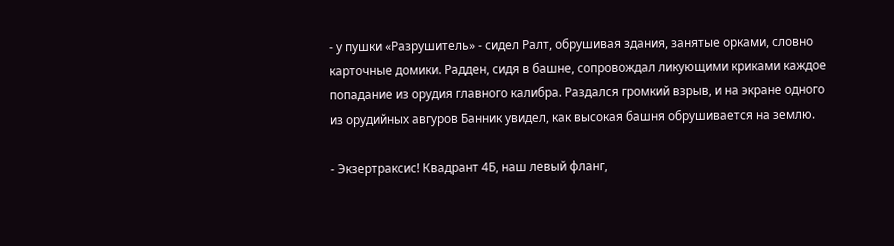- у пушки «Разрушитель» - сидел Ралт, обрушивая здания, занятые орками, словно карточные домики. Радден, сидя в башне, сопровождал ликующими криками каждое попадание из орудия главного калибра. Раздался громкий взрыв, и на экране одного из орудийных авгуров Банник увидел, как высокая башня обрушивается на землю.

- Экзертраксис! Квадрант 4Б, наш левый фланг,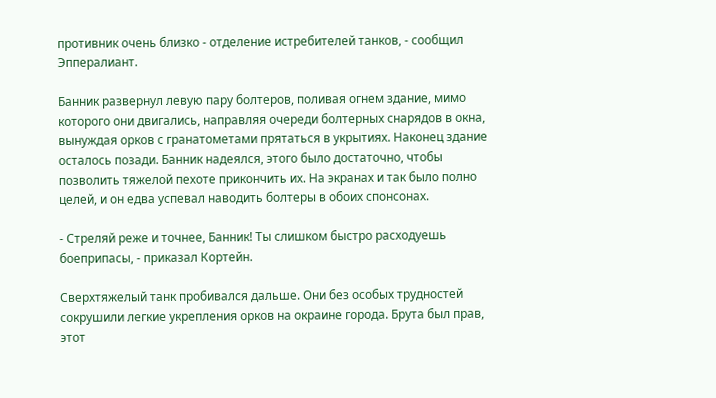противник очень близко - отделение истребителей танков, - сообщил Эппералиант.

Банник развернул левую пару болтеров, поливая огнем здание, мимо которого они двигались, направляя очереди болтерных снарядов в окна, вынуждая орков с гранатометами прятаться в укрытиях. Наконец здание осталось позади. Банник надеялся, этого было достаточно, чтобы позволить тяжелой пехоте прикончить их. На экранах и так было полно целей, и он едва успевал наводить болтеры в обоих спонсонах.

- Стреляй реже и точнее, Банник! Ты слишком быстро расходуешь боеприпасы, - приказал Кортейн.

Сверхтяжелый танк пробивался дальше. Они без особых трудностей сокрушили легкие укрепления орков на окраине города. Брута был прав, этот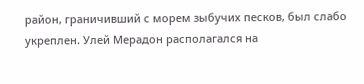район, граничивший с морем зыбучих песков, был слабо укреплен. Улей Мерадон располагался на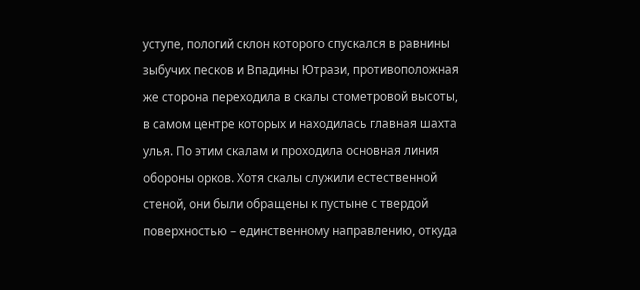уступе, пологий склон которого спускался в равнины зыбучих песков и Впадины Ютрази, противоположная же сторона переходила в скалы стометровой высоты, в самом центре которых и находилась главная шахта улья. По этим скалам и проходила основная линия обороны орков. Хотя скалы служили естественной стеной, они были обращены к пустыне с твердой поверхностью – единственному направлению, откуда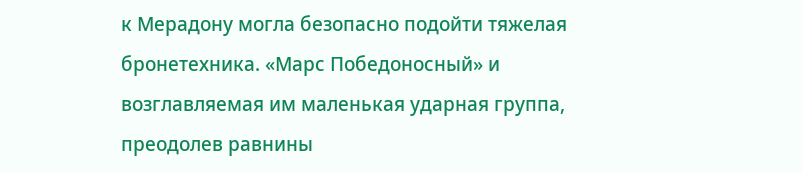к Мерадону могла безопасно подойти тяжелая бронетехника. «Марс Победоносный» и возглавляемая им маленькая ударная группа, преодолев равнины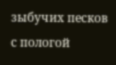зыбучих песков с пологой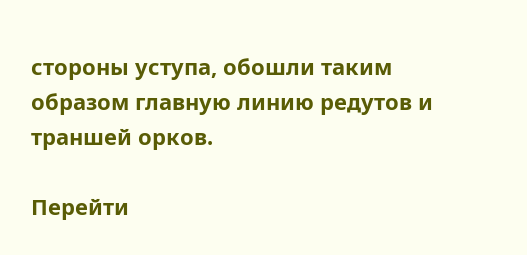стороны уступа, обошли таким образом главную линию редутов и траншей орков.

Перейти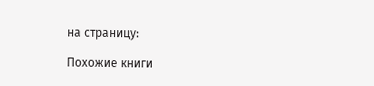на страницу:

Похожие книги